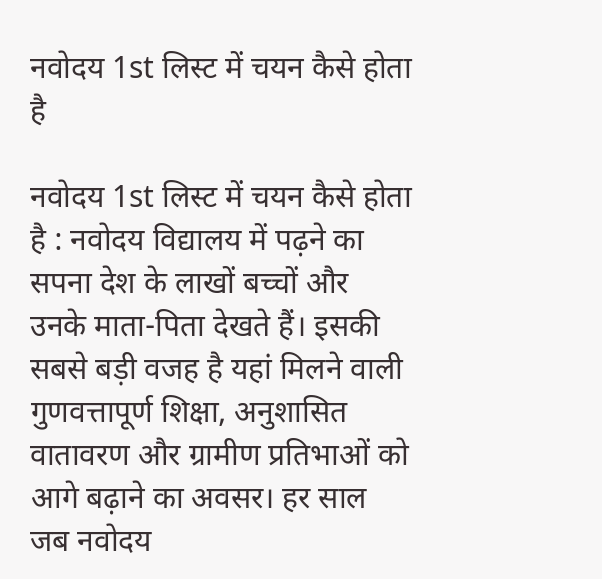नवोदय 1st लिस्ट में चयन कैसे होता है

नवोदय 1st लिस्ट में चयन कैसे होता है : नवोदय विद्यालय में पढ़ने का सपना देश के लाखों बच्चों और उनके माता-पिता देखते हैं। इसकी सबसे बड़ी वजह है यहां मिलने वाली गुणवत्तापूर्ण शिक्षा, अनुशासित वातावरण और ग्रामीण प्रतिभाओं को आगे बढ़ाने का अवसर। हर साल जब नवोदय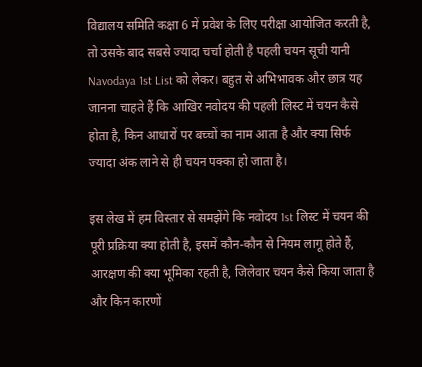विद्यालय समिति कक्षा 6 में प्रवेश के लिए परीक्षा आयोजित करती है, तो उसके बाद सबसे ज्यादा चर्चा होती है पहली चयन सूची यानी Navodaya 1st List को लेकर। बहुत से अभिभावक और छात्र यह जानना चाहते हैं कि आखिर नवोदय की पहली लिस्ट में चयन कैसे होता है, किन आधारों पर बच्चों का नाम आता है और क्या सिर्फ ज्यादा अंक लाने से ही चयन पक्का हो जाता है।

इस लेख में हम विस्तार से समझेंगे कि नवोदय 1st लिस्ट में चयन की पूरी प्रक्रिया क्या होती है, इसमें कौन-कौन से नियम लागू होते हैं, आरक्षण की क्या भूमिका रहती है, जिलेवार चयन कैसे किया जाता है और किन कारणों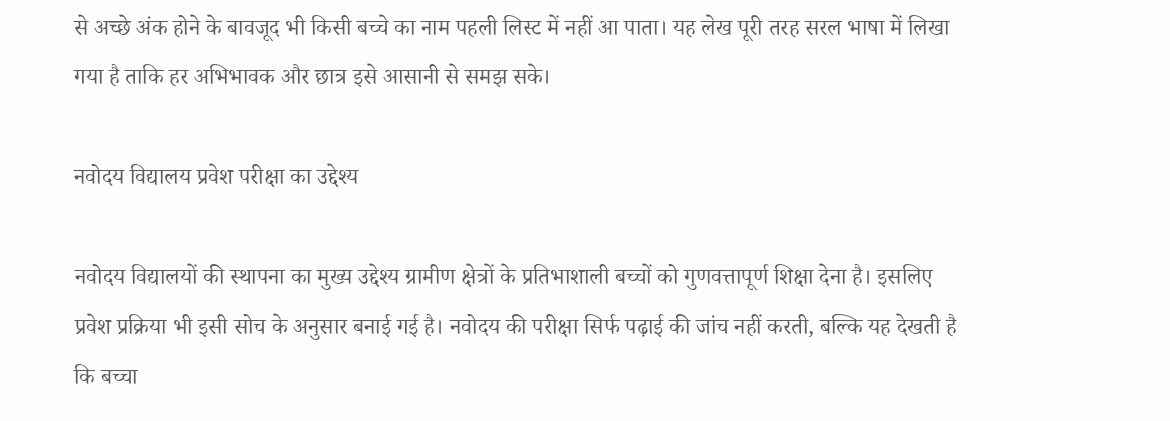से अच्छे अंक होने के बावजूद भी किसी बच्चे का नाम पहली लिस्ट में नहीं आ पाता। यह लेख पूरी तरह सरल भाषा में लिखा गया है ताकि हर अभिभावक और छात्र इसे आसानी से समझ सके।

नवोदय विद्यालय प्रवेश परीक्षा का उद्देश्य

नवोदय विद्यालयों की स्थापना का मुख्य उद्देश्य ग्रामीण क्षेत्रों के प्रतिभाशाली बच्चों को गुणवत्तापूर्ण शिक्षा देना है। इसलिए प्रवेश प्रक्रिया भी इसी सोच के अनुसार बनाई गई है। नवोदय की परीक्षा सिर्फ पढ़ाई की जांच नहीं करती, बल्कि यह देखती है कि बच्चा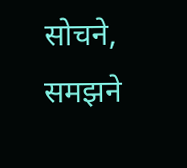सोचने, समझने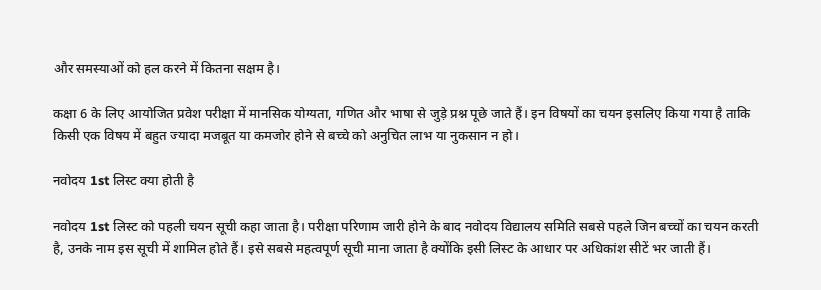और समस्याओं को हल करने में कितना सक्षम है।

कक्षा 6 के लिए आयोजित प्रवेश परीक्षा में मानसिक योग्यता, गणित और भाषा से जुड़े प्रश्न पूछे जाते हैं। इन विषयों का चयन इसलिए किया गया है ताकि किसी एक विषय में बहुत ज्यादा मजबूत या कमजोर होने से बच्चे को अनुचित लाभ या नुकसान न हो।

नवोदय 1st लिस्ट क्या होती है

नवोदय 1st लिस्ट को पहली चयन सूची कहा जाता है। परीक्षा परिणाम जारी होने के बाद नवोदय विद्यालय समिति सबसे पहले जिन बच्चों का चयन करती है, उनके नाम इस सूची में शामिल होते हैं। इसे सबसे महत्वपूर्ण सूची माना जाता है क्योंकि इसी लिस्ट के आधार पर अधिकांश सीटें भर जाती हैं।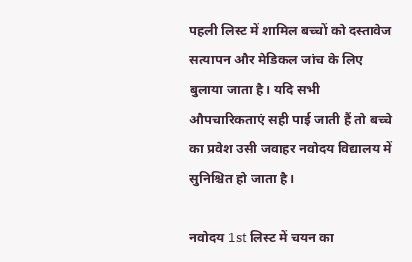पहली लिस्ट में शामिल बच्चों को दस्तावेज सत्यापन और मेडिकल जांच के लिए बुलाया जाता है। यदि सभी औपचारिकताएं सही पाई जाती हैं तो बच्चे का प्रवेश उसी जवाहर नवोदय विद्यालय में सुनिश्चित हो जाता है।

नवोदय 1st लिस्ट में चयन का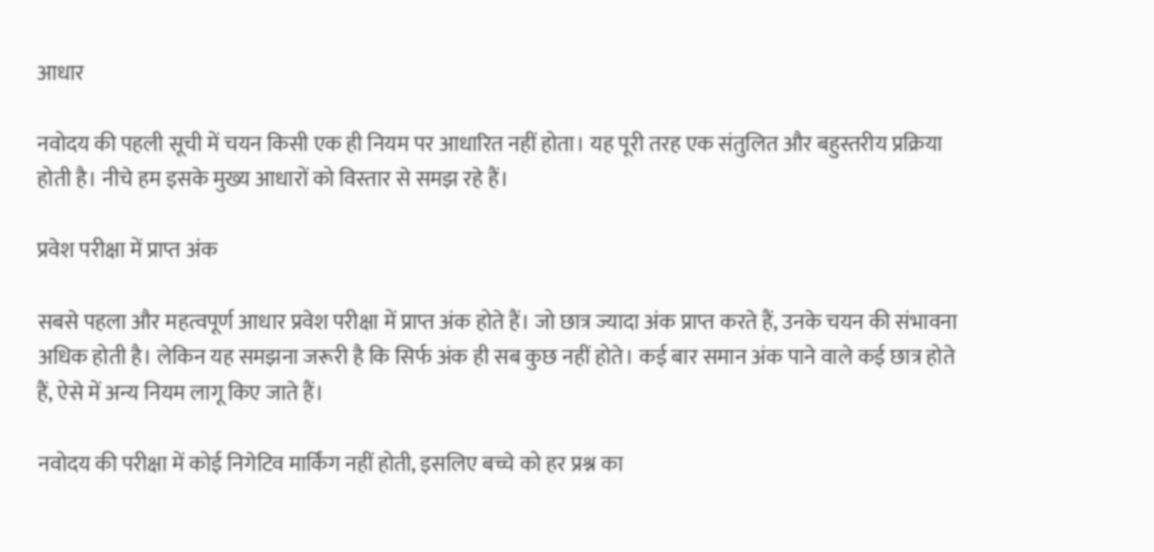आधार

नवोदय की पहली सूची में चयन किसी एक ही नियम पर आधारित नहीं होता। यह पूरी तरह एक संतुलित और बहुस्तरीय प्रक्रिया होती है। नीचे हम इसके मुख्य आधारों को विस्तार से समझ रहे हैं।

प्रवेश परीक्षा में प्राप्त अंक

सबसे पहला और महत्वपूर्ण आधार प्रवेश परीक्षा में प्राप्त अंक होते हैं। जो छात्र ज्यादा अंक प्राप्त करते हैं, उनके चयन की संभावना अधिक होती है। लेकिन यह समझना जरूरी है कि सिर्फ अंक ही सब कुछ नहीं होते। कई बार समान अंक पाने वाले कई छात्र होते हैं, ऐसे में अन्य नियम लागू किए जाते हैं।

नवोदय की परीक्षा में कोई निगेटिव मार्किंग नहीं होती, इसलिए बच्चे को हर प्रश्न का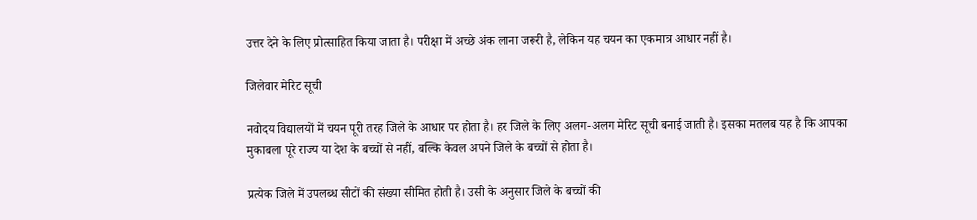उत्तर देने के लिए प्रोत्साहित किया जाता है। परीक्षा में अच्छे अंक लाना जरूरी है, लेकिन यह चयन का एकमात्र आधार नहीं है।

जिलेवार मेरिट सूची

नवोदय विद्यालयों में चयन पूरी तरह जिले के आधार पर होता है। हर जिले के लिए अलग-अलग मेरिट सूची बनाई जाती है। इसका मतलब यह है कि आपका मुकाबला पूरे राज्य या देश के बच्चों से नहीं, बल्कि केवल अपने जिले के बच्चों से होता है।

प्रत्येक जिले में उपलब्ध सीटों की संख्या सीमित होती है। उसी के अनुसार जिले के बच्चों की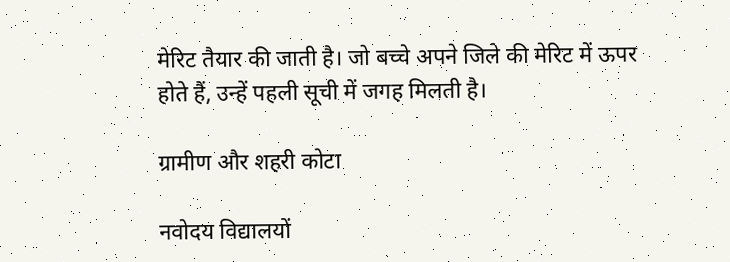मेरिट तैयार की जाती है। जो बच्चे अपने जिले की मेरिट में ऊपर होते हैं, उन्हें पहली सूची में जगह मिलती है।

ग्रामीण और शहरी कोटा

नवोदय विद्यालयों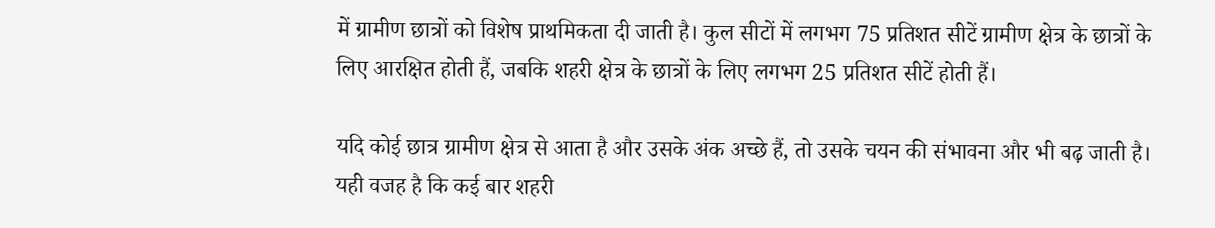में ग्रामीण छात्रों को विशेष प्राथमिकता दी जाती है। कुल सीटों में लगभग 75 प्रतिशत सीटें ग्रामीण क्षेत्र के छात्रों के लिए आरक्षित होती हैं, जबकि शहरी क्षेत्र के छात्रों के लिए लगभग 25 प्रतिशत सीटें होती हैं।

यदि कोई छात्र ग्रामीण क्षेत्र से आता है और उसके अंक अच्छे हैं, तो उसके चयन की संभावना और भी बढ़ जाती है। यही वजह है कि कई बार शहरी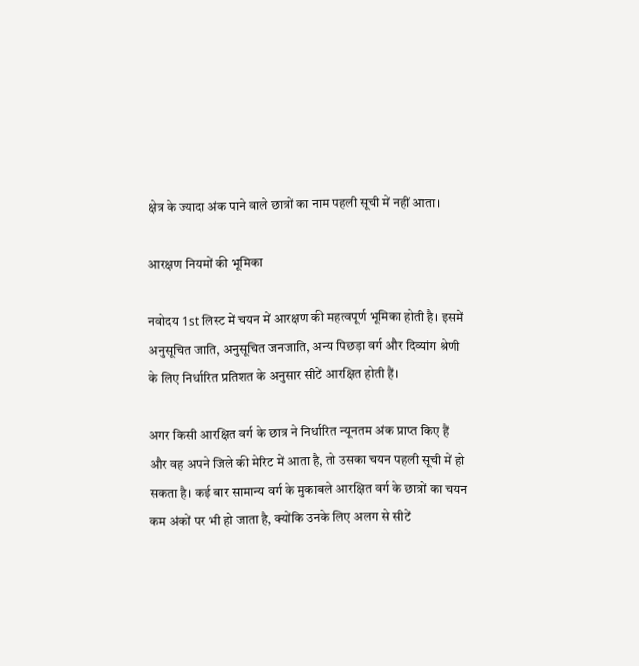क्षेत्र के ज्यादा अंक पाने वाले छात्रों का नाम पहली सूची में नहीं आता।

आरक्षण नियमों की भूमिका

नवोदय 1st लिस्ट में चयन में आरक्षण की महत्वपूर्ण भूमिका होती है। इसमें अनुसूचित जाति, अनुसूचित जनजाति, अन्य पिछड़ा वर्ग और दिव्यांग श्रेणी के लिए निर्धारित प्रतिशत के अनुसार सीटें आरक्षित होती हैं।

अगर किसी आरक्षित वर्ग के छात्र ने निर्धारित न्यूनतम अंक प्राप्त किए हैं और वह अपने जिले की मेरिट में आता है, तो उसका चयन पहली सूची में हो सकता है। कई बार सामान्य वर्ग के मुकाबले आरक्षित वर्ग के छात्रों का चयन कम अंकों पर भी हो जाता है, क्योंकि उनके लिए अलग से सीटें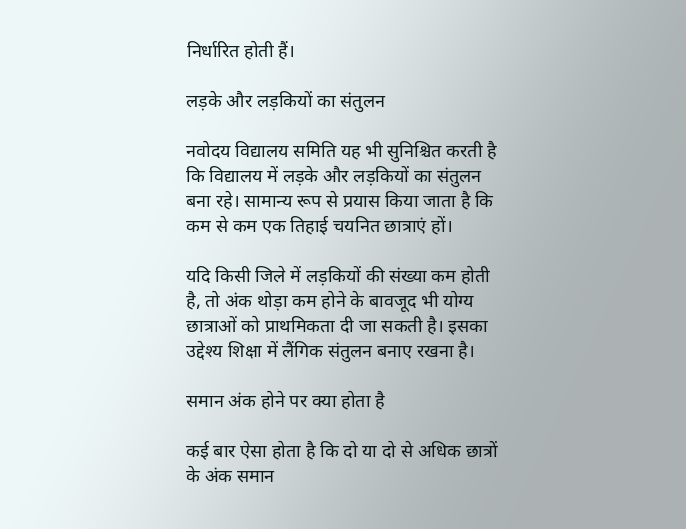निर्धारित होती हैं।

लड़के और लड़कियों का संतुलन

नवोदय विद्यालय समिति यह भी सुनिश्चित करती है कि विद्यालय में लड़के और लड़कियों का संतुलन बना रहे। सामान्य रूप से प्रयास किया जाता है कि कम से कम एक तिहाई चयनित छात्राएं हों।

यदि किसी जिले में लड़कियों की संख्या कम होती है, तो अंक थोड़ा कम होने के बावजूद भी योग्य छात्राओं को प्राथमिकता दी जा सकती है। इसका उद्देश्य शिक्षा में लैंगिक संतुलन बनाए रखना है।

समान अंक होने पर क्या होता है

कई बार ऐसा होता है कि दो या दो से अधिक छात्रों के अंक समान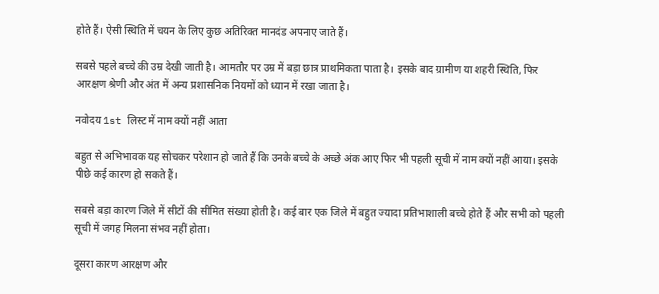होते हैं। ऐसी स्थिति में चयन के लिए कुछ अतिरिक्त मानदंड अपनाए जाते हैं।

सबसे पहले बच्चे की उम्र देखी जाती है। आमतौर पर उम्र में बड़ा छात्र प्राथमिकता पाता है। इसके बाद ग्रामीण या शहरी स्थिति, फिर आरक्षण श्रेणी और अंत में अन्य प्रशासनिक नियमों को ध्यान में रखा जाता है।

नवोदय 1st लिस्ट में नाम क्यों नहीं आता

बहुत से अभिभावक यह सोचकर परेशान हो जाते हैं कि उनके बच्चे के अच्छे अंक आए फिर भी पहली सूची में नाम क्यों नहीं आया। इसके पीछे कई कारण हो सकते हैं।

सबसे बड़ा कारण जिले में सीटों की सीमित संख्या होती है। कई बार एक जिले में बहुत ज्यादा प्रतिभाशाली बच्चे होते हैं और सभी को पहली सूची में जगह मिलना संभव नहीं होता।

दूसरा कारण आरक्षण और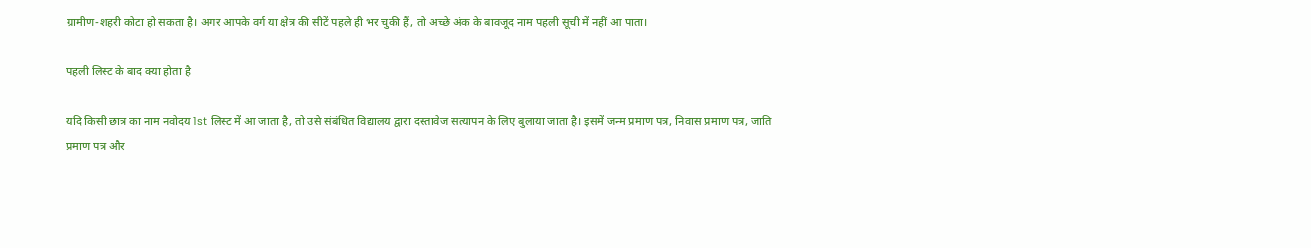ग्रामीण-शहरी कोटा हो सकता है। अगर आपके वर्ग या क्षेत्र की सीटें पहले ही भर चुकी हैं, तो अच्छे अंक के बावजूद नाम पहली सूची में नहीं आ पाता।

पहली लिस्ट के बाद क्या होता है

यदि किसी छात्र का नाम नवोदय 1st लिस्ट में आ जाता है, तो उसे संबंधित विद्यालय द्वारा दस्तावेज सत्यापन के लिए बुलाया जाता है। इसमें जन्म प्रमाण पत्र, निवास प्रमाण पत्र, जाति प्रमाण पत्र और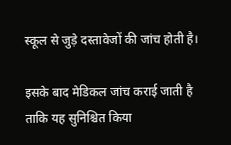स्कूल से जुड़े दस्तावेजों की जांच होती है।

इसके बाद मेडिकल जांच कराई जाती है ताकि यह सुनिश्चित किया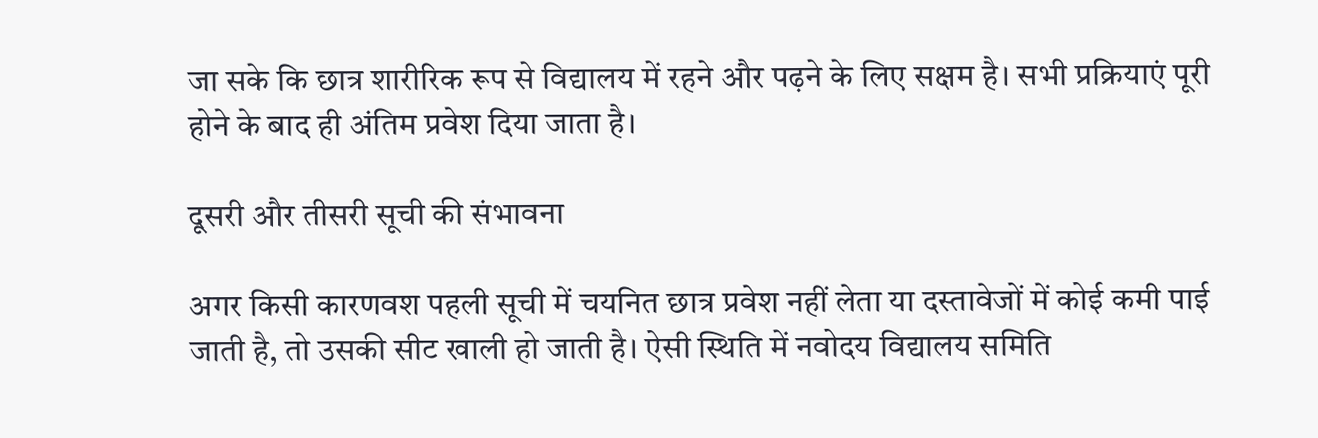जा सके कि छात्र शारीरिक रूप से विद्यालय में रहने और पढ़ने के लिए सक्षम है। सभी प्रक्रियाएं पूरी होने के बाद ही अंतिम प्रवेश दिया जाता है।

दूसरी और तीसरी सूची की संभावना

अगर किसी कारणवश पहली सूची में चयनित छात्र प्रवेश नहीं लेता या दस्तावेजों में कोई कमी पाई जाती है, तो उसकी सीट खाली हो जाती है। ऐसी स्थिति में नवोदय विद्यालय समिति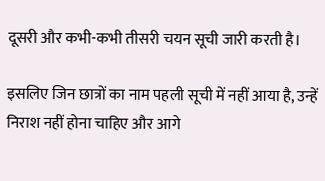दूसरी और कभी-कभी तीसरी चयन सूची जारी करती है।

इसलिए जिन छात्रों का नाम पहली सूची में नहीं आया है, उन्हें निराश नहीं होना चाहिए और आगे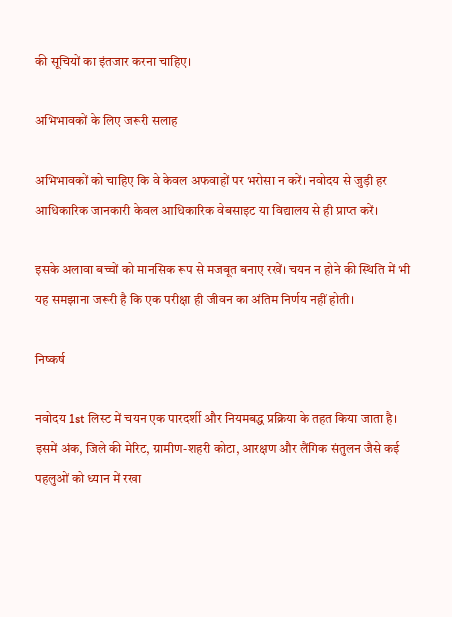की सूचियों का इंतजार करना चाहिए।

अभिभावकों के लिए जरूरी सलाह

अभिभावकों को चाहिए कि वे केवल अफवाहों पर भरोसा न करें। नवोदय से जुड़ी हर आधिकारिक जानकारी केवल आधिकारिक वेबसाइट या विद्यालय से ही प्राप्त करें।

इसके अलावा बच्चों को मानसिक रूप से मजबूत बनाए रखें। चयन न होने की स्थिति में भी यह समझाना जरूरी है कि एक परीक्षा ही जीवन का अंतिम निर्णय नहीं होती।

निष्कर्ष

नवोदय 1st लिस्ट में चयन एक पारदर्शी और नियमबद्ध प्रक्रिया के तहत किया जाता है। इसमें अंक, जिले की मेरिट, ग्रामीण-शहरी कोटा, आरक्षण और लैंगिक संतुलन जैसे कई पहलुओं को ध्यान में रखा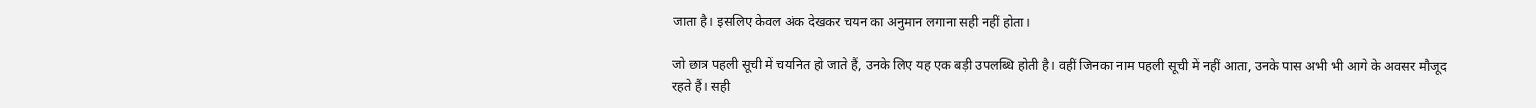जाता है। इसलिए केवल अंक देखकर चयन का अनुमान लगाना सही नहीं होता।

जो छात्र पहली सूची में चयनित हो जाते हैं, उनके लिए यह एक बड़ी उपलब्धि होती है। वहीं जिनका नाम पहली सूची में नहीं आता, उनके पास अभी भी आगे के अवसर मौजूद रहते हैं। सही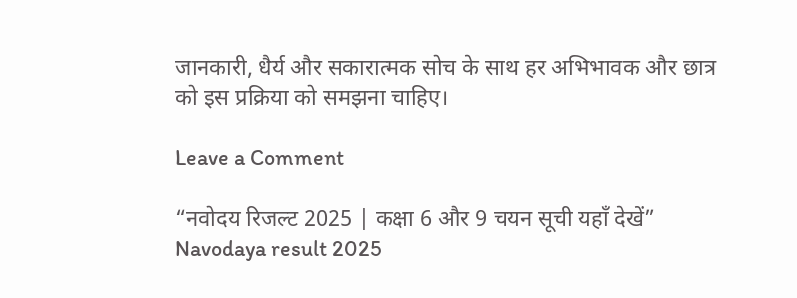जानकारी, धैर्य और सकारात्मक सोच के साथ हर अभिभावक और छात्र को इस प्रक्रिया को समझना चाहिए।

Leave a Comment

“नवोदय रिजल्ट 2025 | कक्षा 6 और 9 चयन सूची यहाँ देखें” Navodaya result 2025